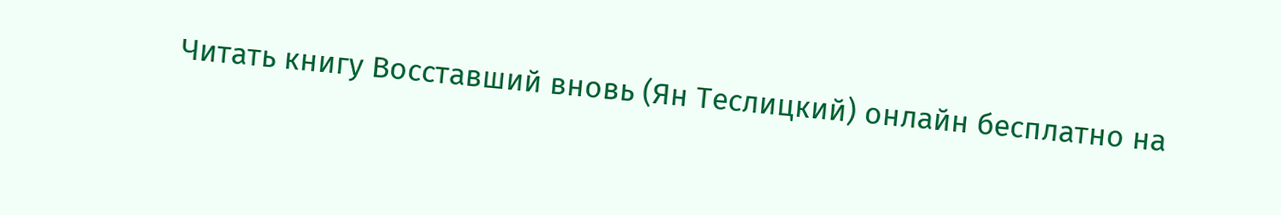Читать книгу Восставший вновь (Ян Теслицкий) онлайн бесплатно на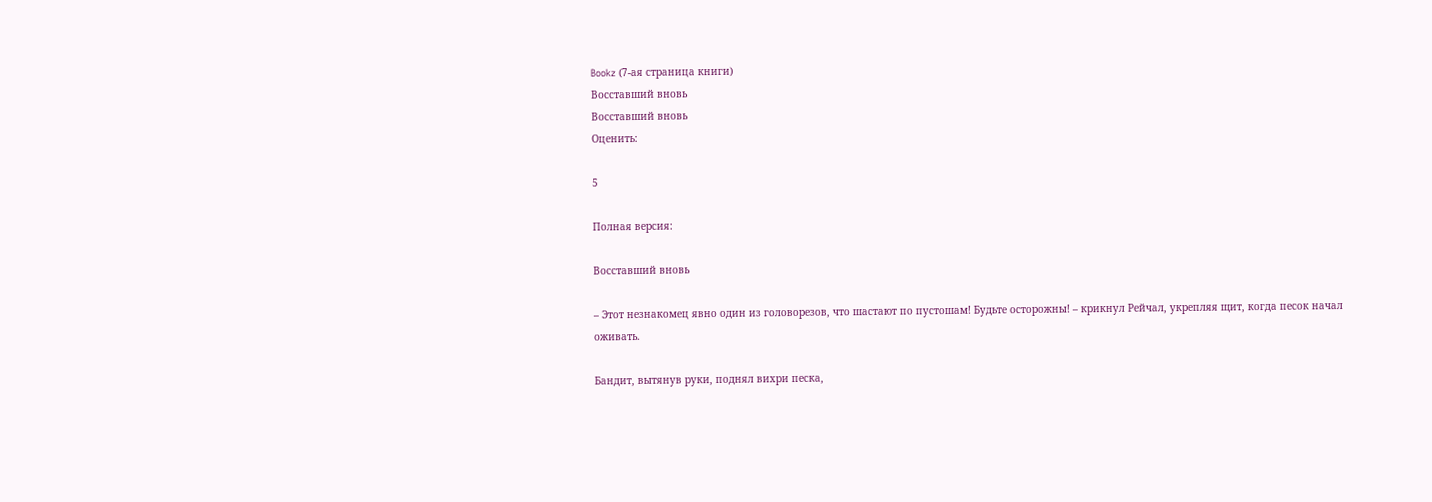Bookz (7-ая страница книги)
Восставший вновь
Восставший вновь
Оценить:

5

Полная версия:

Восставший вновь

– Этот незнакомец явно один из головорезов, что шастают по пустошам! Будьте осторожны! – крикнул Рейчал, укрепляя щит, когда песок начал оживать.

Бандит, вытянув руки, поднял вихри песка,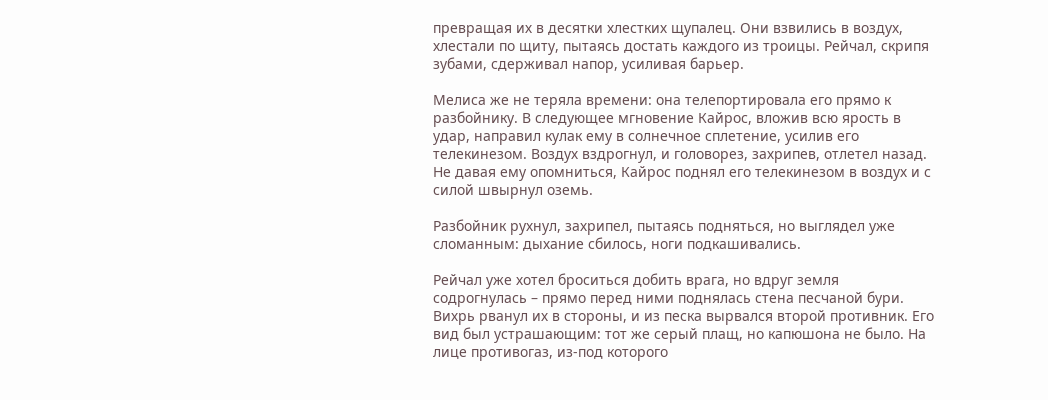превращая их в десятки хлестких щупалец. Они взвились в воздух, хлестали по щиту, пытаясь достать каждого из троицы. Рейчал, скрипя зубами, сдерживал напор, усиливая барьер.

Мелиса же не теряла времени: она телепортировала его прямо к разбойнику. В следующее мгновение Кайрос, вложив всю ярость в удар, направил кулак ему в солнечное сплетение, усилив его телекинезом. Воздух вздрогнул, и головорез, захрипев, отлетел назад. Не давая ему опомниться, Кайрос поднял его телекинезом в воздух и с силой швырнул оземь.

Разбойник рухнул, захрипел, пытаясь подняться, но выглядел уже сломанным: дыхание сбилось, ноги подкашивались.

Рейчал уже хотел броситься добить врага, но вдруг земля содрогнулась – прямо перед ними поднялась стена песчаной бури. Вихрь рванул их в стороны, и из песка вырвался второй противник. Его вид был устрашающим: тот же серый плащ, но капюшона не было. На лице противогаз, из-под которого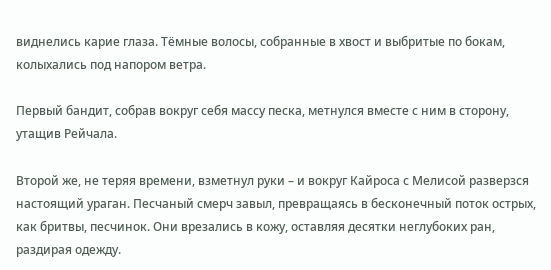виднелись карие глаза. Тёмные волосы, собранные в хвост и выбритые по бокам, колыхались под напором ветра.

Первый бандит, собрав вокруг себя массу песка, метнулся вместе с ним в сторону, утащив Рейчала.

Второй же, не теряя времени, взметнул руки – и вокруг Кайроса с Мелисой разверзся настоящий ураган. Песчаный смерч завыл, превращаясь в бесконечный поток острых, как бритвы, песчинок. Они врезались в кожу, оставляя десятки неглубоких ран, раздирая одежду.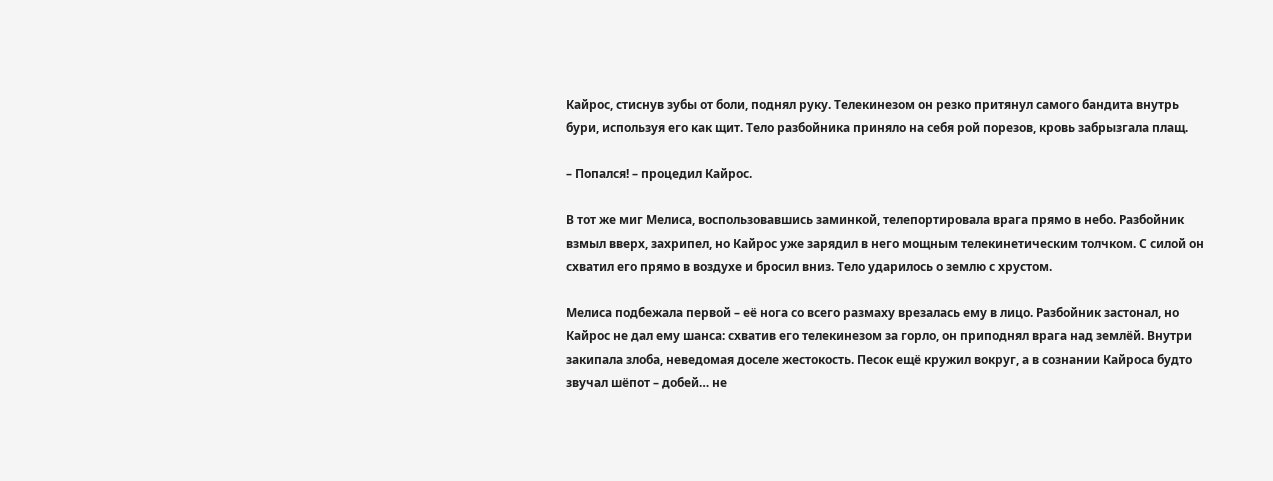Кайрос, стиснув зубы от боли, поднял руку. Телекинезом он резко притянул самого бандита внутрь бури, используя его как щит. Тело разбойника приняло на себя рой порезов, кровь забрызгала плащ.

– Попался! – процедил Кайрос.

В тот же миг Мелиса, воспользовавшись заминкой, телепортировала врага прямо в небо. Разбойник взмыл вверх, захрипел, но Кайрос уже зарядил в него мощным телекинетическим толчком. С силой он схватил его прямо в воздухе и бросил вниз. Тело ударилось о землю с хрустом.

Мелиса подбежала первой – её нога со всего размаху врезалась ему в лицо. Разбойник застонал, но Кайрос не дал ему шанса: схватив его телекинезом за горло, он приподнял врага над землёй. Внутри закипала злоба, неведомая доселе жестокость. Песок ещё кружил вокруг, а в сознании Кайроса будто звучал шёпот – добей… не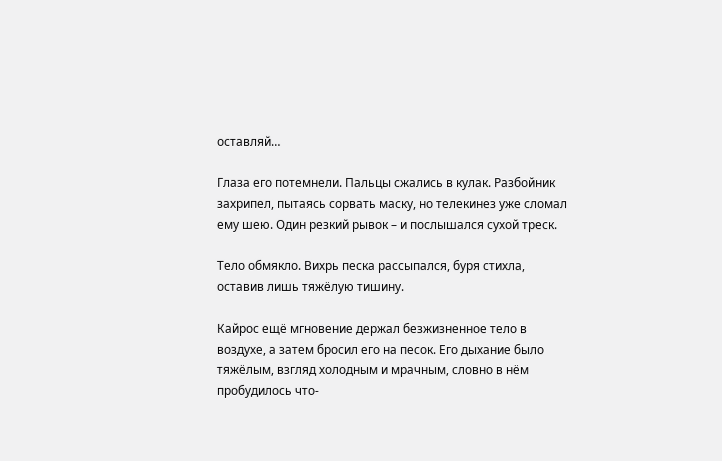оставляй…

Глаза его потемнели. Пальцы сжались в кулак. Разбойник захрипел, пытаясь сорвать маску, но телекинез уже сломал ему шею. Один резкий рывок – и послышался сухой треск.

Тело обмякло. Вихрь песка рассыпался, буря стихла, оставив лишь тяжёлую тишину.

Кайрос ещё мгновение держал безжизненное тело в воздухе, а затем бросил его на песок. Его дыхание было тяжёлым, взгляд холодным и мрачным, словно в нём пробудилось что-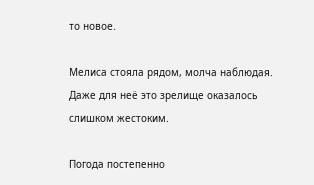то новое.

Мелиса стояла рядом, молча наблюдая. Даже для неё это зрелище оказалось слишком жестоким.

Погода постепенно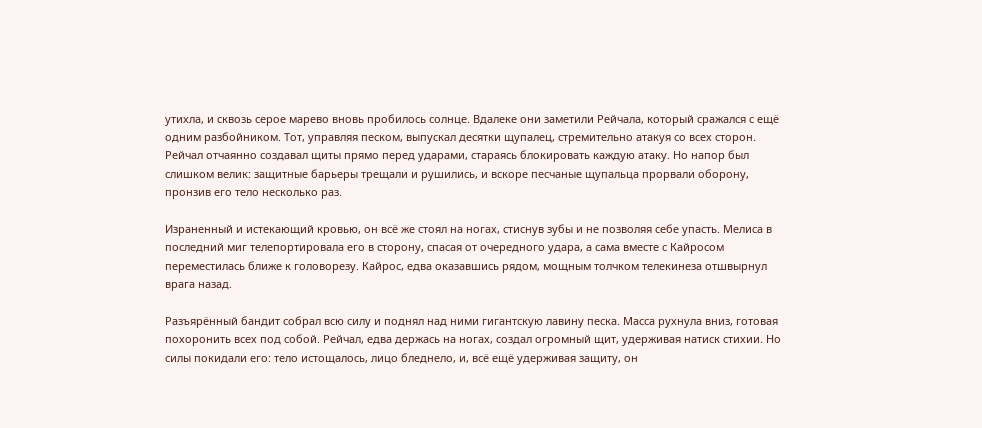утихла, и сквозь серое марево вновь пробилось солнце. Вдалеке они заметили Рейчала, который сражался с ещё одним разбойником. Тот, управляя песком, выпускал десятки щупалец, стремительно атакуя со всех сторон. Рейчал отчаянно создавал щиты прямо перед ударами, стараясь блокировать каждую атаку. Но напор был слишком велик: защитные барьеры трещали и рушились, и вскоре песчаные щупальца прорвали оборону, пронзив его тело несколько раз.

Израненный и истекающий кровью, он всё же стоял на ногах, стиснув зубы и не позволяя себе упасть. Мелиса в последний миг телепортировала его в сторону, спасая от очередного удара, а сама вместе с Кайросом переместилась ближе к головорезу. Кайрос, едва оказавшись рядом, мощным толчком телекинеза отшвырнул врага назад.

Разъярённый бандит собрал всю силу и поднял над ними гигантскую лавину песка. Масса рухнула вниз, готовая похоронить всех под собой. Рейчал, едва держась на ногах, создал огромный щит, удерживая натиск стихии. Но силы покидали его: тело истощалось, лицо бледнело, и, всё ещё удерживая защиту, он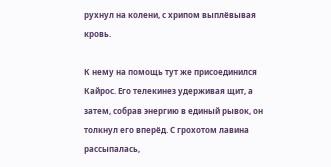рухнул на колени, с хрипом выплёвывая кровь.

К нему на помощь тут же присоединился Кайрос. Его телекинез удерживая щит, а затем, собрав энергию в единый рывок, он толкнул его вперёд. С грохотом лавина рассыпалась,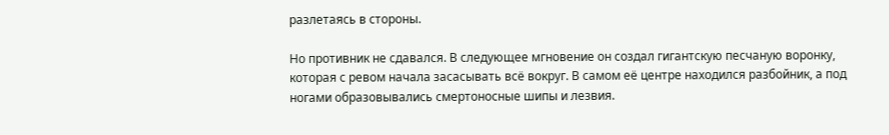разлетаясь в стороны.

Но противник не сдавался. В следующее мгновение он создал гигантскую песчаную воронку, которая с ревом начала засасывать всё вокруг. В самом её центре находился разбойник, а под ногами образовывались смертоносные шипы и лезвия.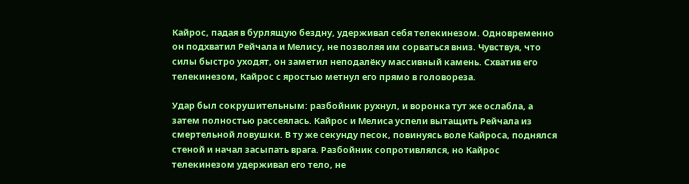Кайрос, падая в бурлящую бездну, удерживал себя телекинезом. Одновременно он подхватил Рейчала и Мелису, не позволяя им сорваться вниз. Чувствуя, что силы быстро уходят, он заметил неподалёку массивный камень. Схватив его телекинезом, Кайрос с яростью метнул его прямо в головореза.

Удар был сокрушительным: разбойник рухнул, и воронка тут же ослабла, а затем полностью рассеялась. Кайрос и Мелиса успели вытащить Рейчала из смертельной ловушки. В ту же секунду песок, повинуясь воле Кайроса, поднялся стеной и начал засыпать врага. Разбойник сопротивлялся, но Кайрос телекинезом удерживал его тело, не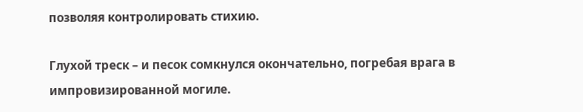позволяя контролировать стихию.

Глухой треск – и песок сомкнулся окончательно, погребая врага в импровизированной могиле.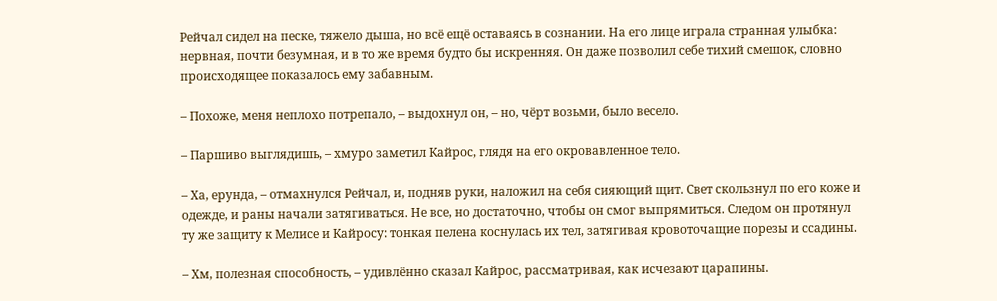Рейчал сидел на песке, тяжело дыша, но всё ещё оставаясь в сознании. На его лице играла странная улыбка: нервная, почти безумная, и в то же время будто бы искренняя. Он даже позволил себе тихий смешок, словно происходящее показалось ему забавным.

– Похоже, меня неплохо потрепало, – выдохнул он, – но, чёрт возьми, было весело.

– Паршиво выглядишь, – хмуро заметил Кайрос, глядя на его окровавленное тело.

– Ха, ерунда, – отмахнулся Рейчал, и, подняв руки, наложил на себя сияющий щит. Свет скользнул по его коже и одежде, и раны начали затягиваться. Не все, но достаточно, чтобы он смог выпрямиться. Следом он протянул ту же защиту к Мелисе и Кайросу: тонкая пелена коснулась их тел, затягивая кровоточащие порезы и ссадины.

– Хм, полезная способность, – удивлённо сказал Кайрос, рассматривая, как исчезают царапины.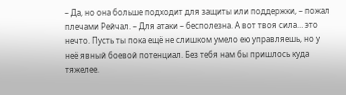– Да, но она больше подходит для защиты или поддержки, – пожал плечами Рейчал. – Для атаки – бесполезна. А вот твоя сила… это нечто. Пусть ты пока ещё не слишком умело ею управляешь, но у неё явный боевой потенциал. Без тебя нам бы пришлось куда тяжелее.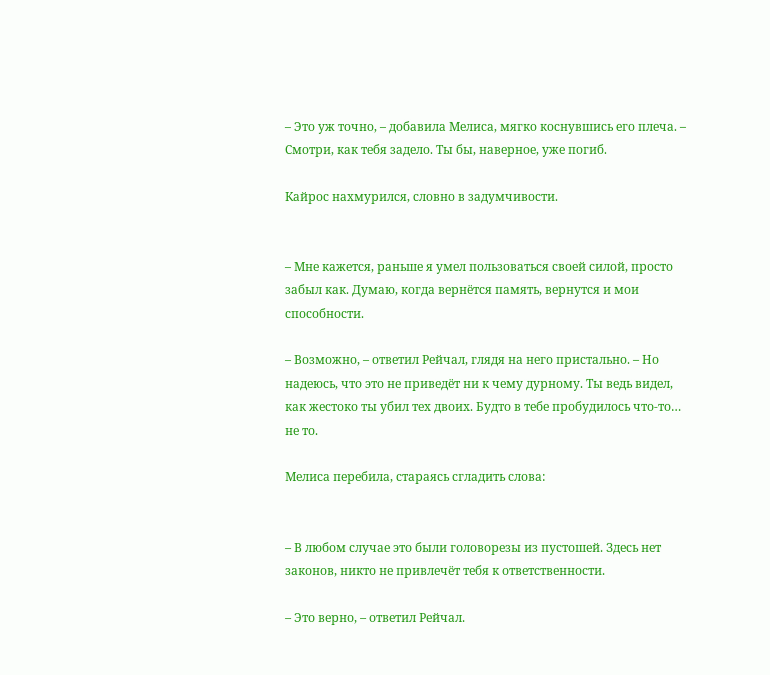– Это уж точно, – добавила Мелиса, мягко коснувшись его плеча. – Смотри, как тебя задело. Ты бы, наверное, уже погиб.

Кайрос нахмурился, словно в задумчивости.


– Мне кажется, раньше я умел пользоваться своей силой, просто забыл как. Думаю, когда вернётся память, вернутся и мои способности.

– Возможно, – ответил Рейчал, глядя на него пристально. – Но надеюсь, что это не приведёт ни к чему дурному. Ты ведь видел, как жестоко ты убил тех двоих. Будто в тебе пробудилось что-то… не то.

Мелиса перебила, стараясь сгладить слова:


– В любом случае это были головорезы из пустошей. Здесь нет законов, никто не привлечёт тебя к ответственности.

– Это верно, – ответил Рейчал.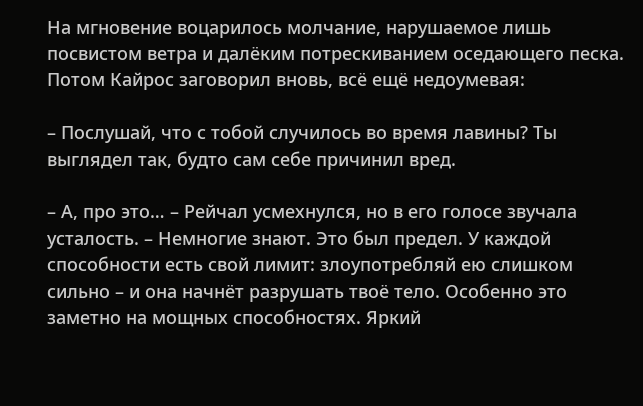На мгновение воцарилось молчание, нарушаемое лишь посвистом ветра и далёким потрескиванием оседающего песка. Потом Кайрос заговорил вновь, всё ещё недоумевая:

– Послушай, что с тобой случилось во время лавины? Ты выглядел так, будто сам себе причинил вред.

– А, про это… – Рейчал усмехнулся, но в его голосе звучала усталость. – Немногие знают. Это был предел. У каждой способности есть свой лимит: злоупотребляй ею слишком сильно – и она начнёт разрушать твоё тело. Особенно это заметно на мощных способностях. Яркий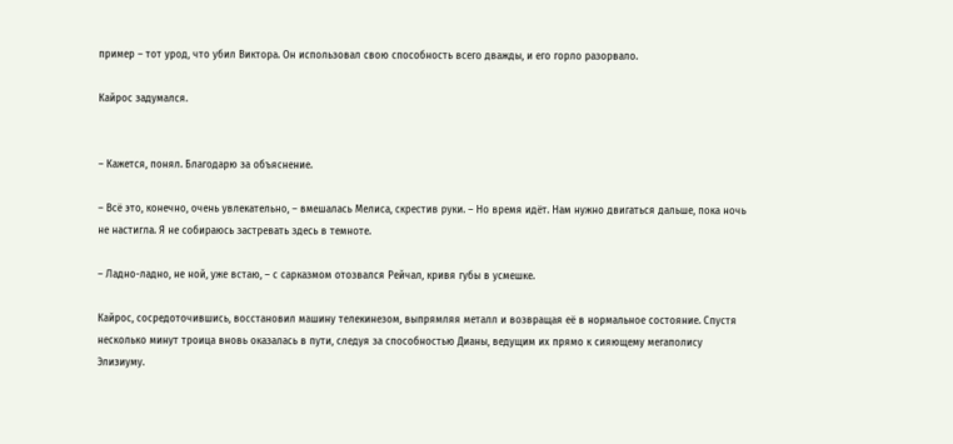пример – тот урод, что убил Виктора. Он использовал свою способность всего дважды, и его горло разорвало.

Кайрос задумался.


– Кажется, понял. Благодарю за объяснение.

– Всё это, конечно, очень увлекательно, – вмешалась Мелиса, скрестив руки. – Но время идёт. Нам нужно двигаться дальше, пока ночь не настигла. Я не собираюсь застревать здесь в темноте.

– Ладно-ладно, не ной, уже встаю, – с сарказмом отозвался Рейчал, кривя губы в усмешке.

Кайрос, сосредоточившись, восстановил машину телекинезом, выпрямляя металл и возвращая её в нормальное состояние. Спустя несколько минут троица вновь оказалась в пути, следуя за способностью Дианы, ведущим их прямо к сияющему мегаполису Элизиуму.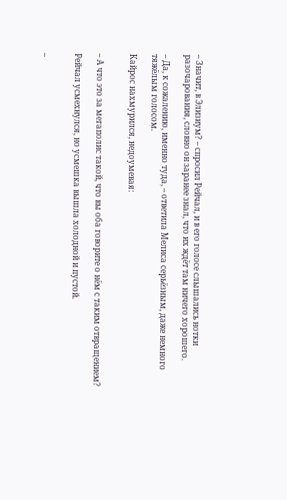– Значит, в Элизиум? – спросил Рейчал, и в его голосе слышались нотки разочарования, словно он заранее знал, что их ждёт там ничего хорошего.

– Да, к сожалению, именно туда, – ответила Мелиса серьёзным, даже немного тяжёлым голосом.

Кайрос нахмурился, недоумевая:


– А что это за мегаполис такой, что вы оба говорите о нём с таким отвращением?

Рейчал усмехнулся, но усмешка вышла холодной и пустой.


–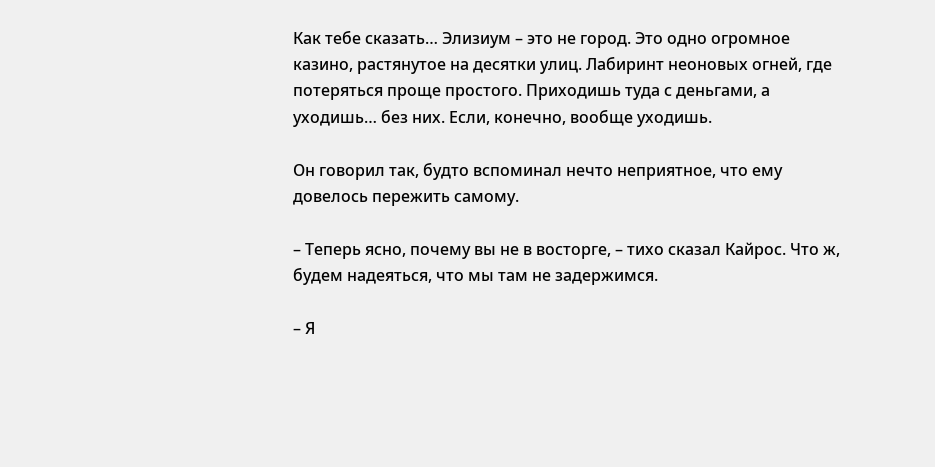Как тебе сказать… Элизиум – это не город. Это одно огромное казино, растянутое на десятки улиц. Лабиринт неоновых огней, где потеряться проще простого. Приходишь туда с деньгами, а уходишь… без них. Если, конечно, вообще уходишь.

Он говорил так, будто вспоминал нечто неприятное, что ему довелось пережить самому.

– Теперь ясно, почему вы не в восторге, – тихо сказал Кайрос. Что ж, будем надеяться, что мы там не задержимся.

– Я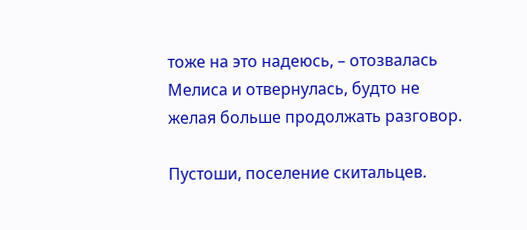тоже на это надеюсь, – отозвалась Мелиса и отвернулась, будто не желая больше продолжать разговор.

Пустоши, поселение скитальцев.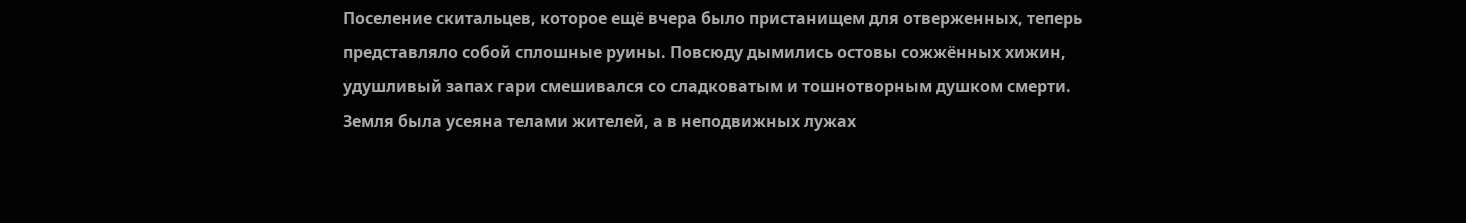Поселение скитальцев, которое ещё вчера было пристанищем для отверженных, теперь представляло собой сплошные руины. Повсюду дымились остовы сожжённых хижин, удушливый запах гари смешивался со сладковатым и тошнотворным душком смерти. Земля была усеяна телами жителей, а в неподвижных лужах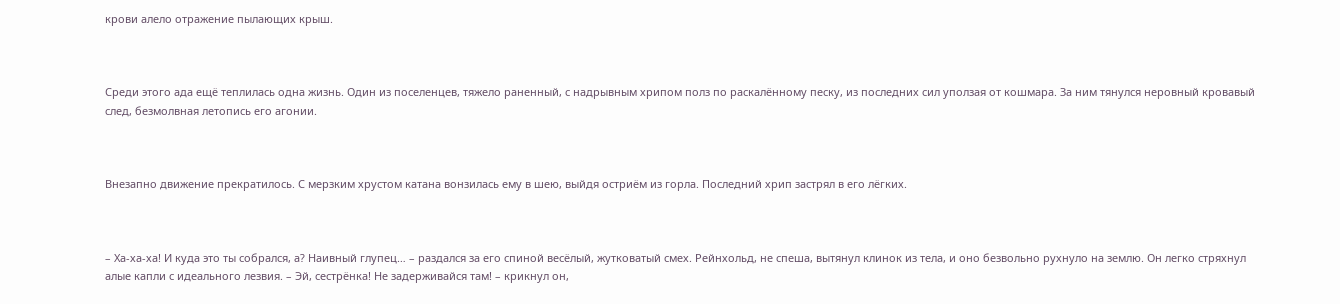крови алело отражение пылающих крыш.



Среди этого ада ещё теплилась одна жизнь. Один из поселенцев, тяжело раненный, с надрывным хрипом полз по раскалённому песку, из последних сил уползая от кошмара. За ним тянулся неровный кровавый след, безмолвная летопись его агонии.



Внезапно движение прекратилось. С мерзким хрустом катана вонзилась ему в шею, выйдя остриём из горла. Последний хрип застрял в его лёгких.



– Ха-ха-ха! И куда это ты собрался, а? Наивный глупец… – раздался за его спиной весёлый, жутковатый смех. Рейнхольд, не спеша, вытянул клинок из тела, и оно безвольно рухнуло на землю. Он легко стряхнул алые капли с идеального лезвия. – Эй, сестрёнка! Не задерживайся там! – крикнул он,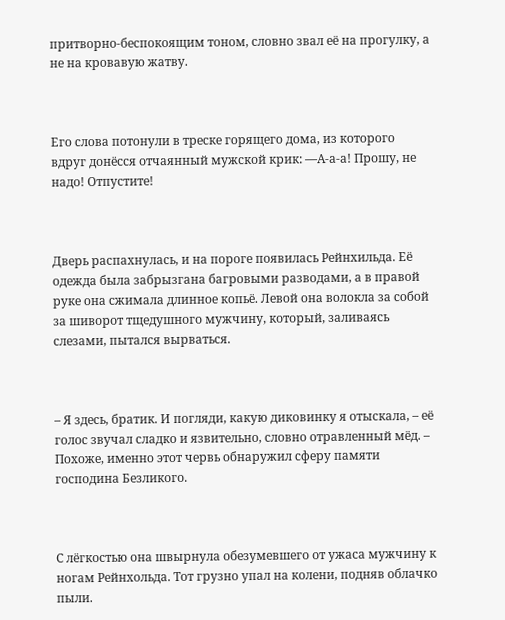притворно-беспокоящим тоном, словно звал её на прогулку, а не на кровавую жатву.



Его слова потонули в треске горящего дома, из которого вдруг донёсся отчаянный мужской крик: —А-а-а! Прошу, не надо! Отпустите!



Дверь распахнулась, и на пороге появилась Рейнхильда. Её одежда была забрызгана багровыми разводами, а в правой руке она сжимала длинное копьё. Левой она волокла за собой за шиворот тщедушного мужчину, который, заливаясь слезами, пытался вырваться.



– Я здесь, братик. И погляди, какую диковинку я отыскала, – её голос звучал сладко и язвительно, словно отравленный мёд. – Похоже, именно этот червь обнаружил сферу памяти господина Безликого.



С лёгкостью она швырнула обезумевшего от ужаса мужчину к ногам Рейнхольда. Тот грузно упал на колени, подняв облачко пыли.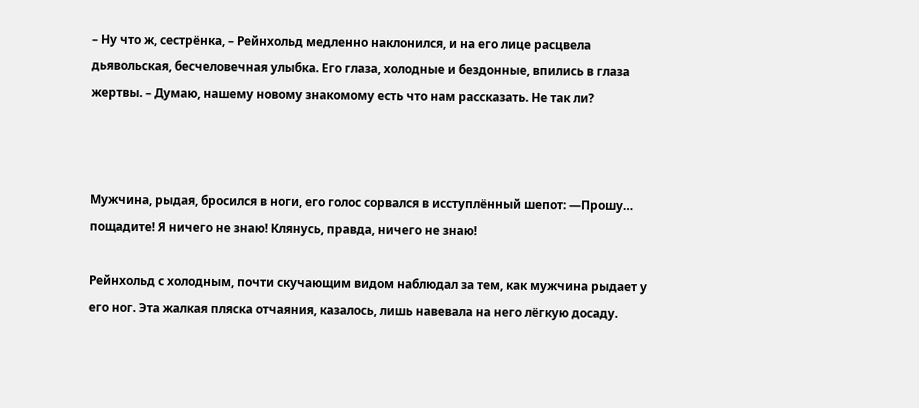– Ну что ж, сестрёнка, – Рейнхольд медленно наклонился, и на его лице расцвела дьявольская, бесчеловечная улыбка. Его глаза, холодные и бездонные, впились в глаза жертвы. – Думаю, нашему новому знакомому есть что нам рассказать. Не так ли?



Мужчина, рыдая, бросился в ноги, его голос сорвался в исступлённый шепот: —Прошу… пощадите! Я ничего не знаю! Клянусь, правда, ничего не знаю!

Рейнхольд с холодным, почти скучающим видом наблюдал за тем, как мужчина рыдает у его ног. Эта жалкая пляска отчаяния, казалось, лишь навевала на него лёгкую досаду.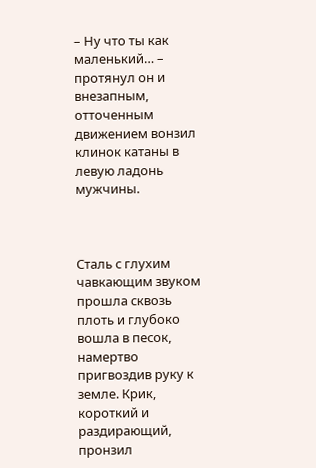– Ну что ты как маленький… – протянул он и внезапным, отточенным движением вонзил клинок катаны в левую ладонь мужчины.



Сталь с глухим чавкающим звуком прошла сквозь плоть и глубоко вошла в песок, намертво пригвоздив руку к земле. Крик, короткий и раздирающий, пронзил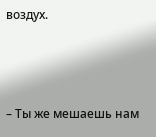воздух.



– Ты же мешаешь нам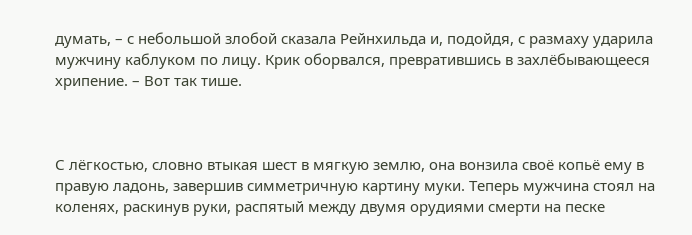думать, – с небольшой злобой сказала Рейнхильда и, подойдя, с размаху ударила мужчину каблуком по лицу. Крик оборвался, превратившись в захлёбывающееся хрипение. – Вот так тише.



С лёгкостью, словно втыкая шест в мягкую землю, она вонзила своё копьё ему в правую ладонь, завершив симметричную картину муки. Теперь мужчина стоял на коленях, раскинув руки, распятый между двумя орудиями смерти на песке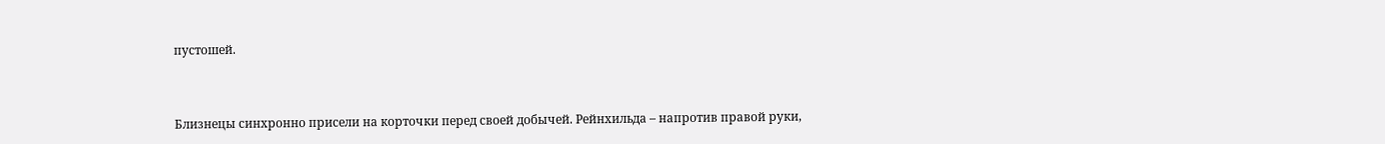пустошей.



Близнецы синхронно присели на корточки перед своей добычей. Рейнхильда – напротив правой руки,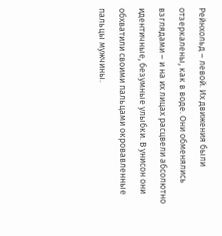Рейнхольд – левой. Их движения были отзеркалены, как в воде. Они обменялись взглядами – и на их лицах расцвели абсолютно идентичные, безумные улыбки. В унисон они обхватили своими пальцами окровавленные пальцы мужчины.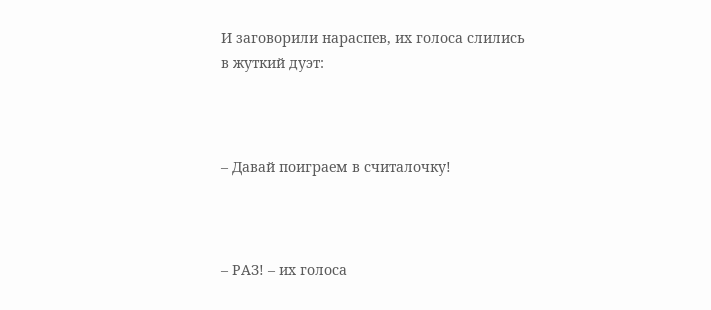И заговорили нараспев, их голоса слились в жуткий дуэт:



– Давай поиграем в считалочку!



– РАЗ! – их голоса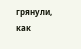грянули, как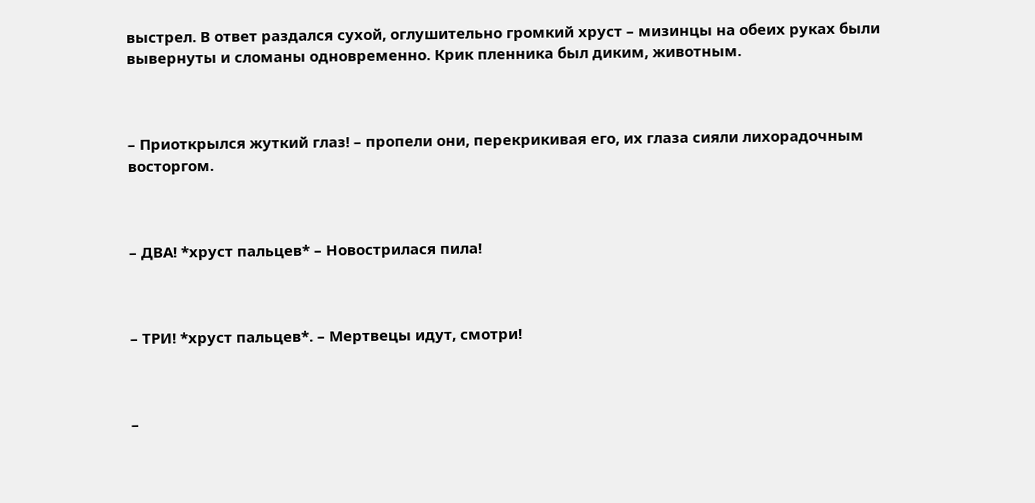выстрел. В ответ раздался сухой, оглушительно громкий хруст – мизинцы на обеих руках были вывернуты и сломаны одновременно. Крик пленника был диким, животным.



– Приоткрылся жуткий глаз! – пропели они, перекрикивая его, их глаза сияли лихорадочным восторгом.



– ДВА! *хруст пальцев* – Новострилася пила!



– ТРИ! *хруст пальцев*. – Мертвецы идут, смотри!



–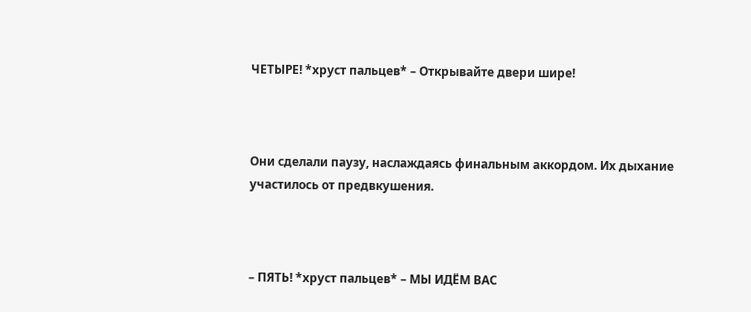ЧЕТЫРЕ! *хруст пальцев* – Открывайте двери шире!



Они сделали паузу, наслаждаясь финальным аккордом. Их дыхание участилось от предвкушения.



– ПЯТЬ! *хруст пальцев* – МЫ ИДЁМ ВАС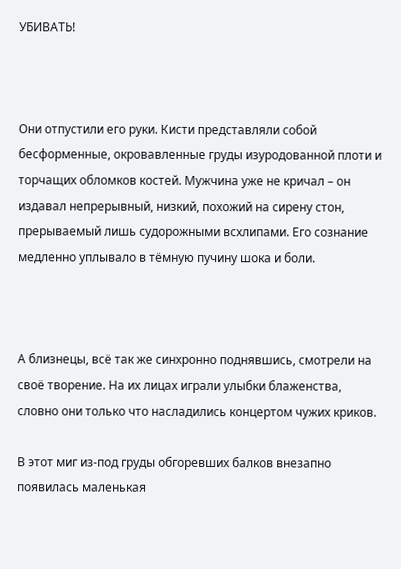УБИВАТЬ!



Они отпустили его руки. Кисти представляли собой бесформенные, окровавленные груды изуродованной плоти и торчащих обломков костей. Мужчина уже не кричал – он издавал непрерывный, низкий, похожий на сирену стон, прерываемый лишь судорожными всхлипами. Его сознание медленно уплывало в тёмную пучину шока и боли.



А близнецы, всё так же синхронно поднявшись, смотрели на своё творение. На их лицах играли улыбки блаженства, словно они только что насладились концертом чужих криков.

В этот миг из-под груды обгоревших балков внезапно появилась маленькая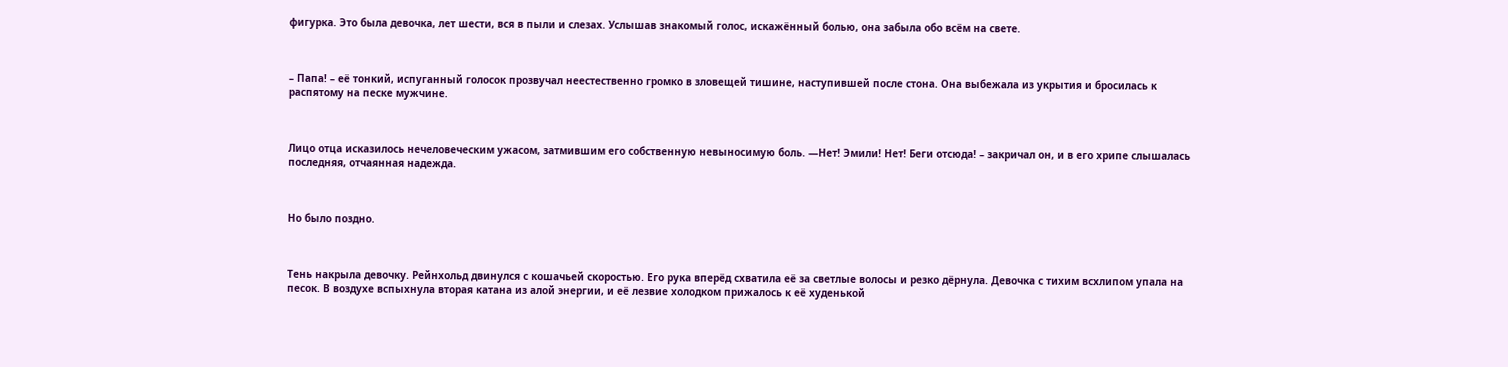фигурка. Это была девочка, лет шести, вся в пыли и слезах. Услышав знакомый голос, искажённый болью, она забыла обо всём на свете.



– Папа! – её тонкий, испуганный голосок прозвучал неестественно громко в зловещей тишине, наступившей после стона. Она выбежала из укрытия и бросилась к распятому на песке мужчине.



Лицо отца исказилось нечеловеческим ужасом, затмившим его собственную невыносимую боль. —Нет! Эмили! Нет! Беги отсюда! – закричал он, и в его хрипе слышалась последняя, отчаянная надежда.



Но было поздно.



Тень накрыла девочку. Рейнхольд двинулся с кошачьей скоростью. Его рука вперёд схватила её за светлые волосы и резко дёрнула. Девочка с тихим всхлипом упала на песок. В воздухе вспыхнула вторая катана из алой энергии, и её лезвие холодком прижалось к её худенькой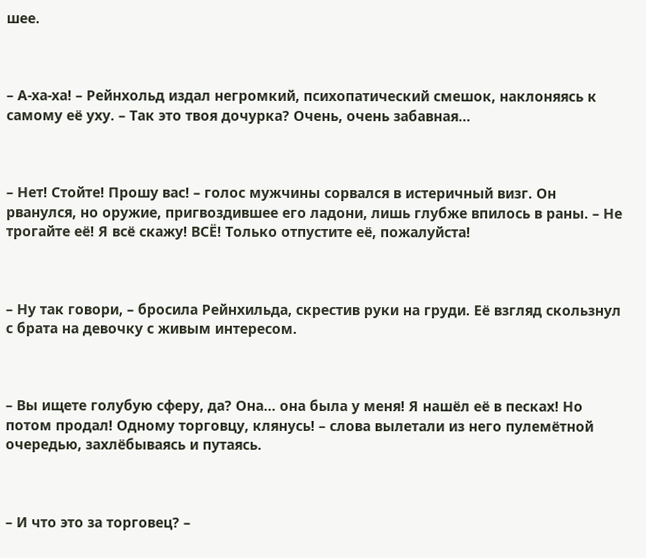шее.



– А-ха-ха! – Рейнхольд издал негромкий, психопатический смешок, наклоняясь к самому её уху. – Так это твоя дочурка? Очень, очень забавная…



– Нет! Стойте! Прошу вас! – голос мужчины сорвался в истеричный визг. Он рванулся, но оружие, пригвоздившее его ладони, лишь глубже впилось в раны. – Не трогайте её! Я всё скажу! ВСЁ! Только отпустите её, пожалуйста!



– Ну так говори, – бросила Рейнхильда, скрестив руки на груди. Её взгляд скользнул с брата на девочку с живым интересом.



– Вы ищете голубую сферу, да? Она… она была у меня! Я нашёл её в песках! Но потом продал! Одному торговцу, клянусь! – слова вылетали из него пулемётной очередью, захлёбываясь и путаясь.



– И что это за торговец? –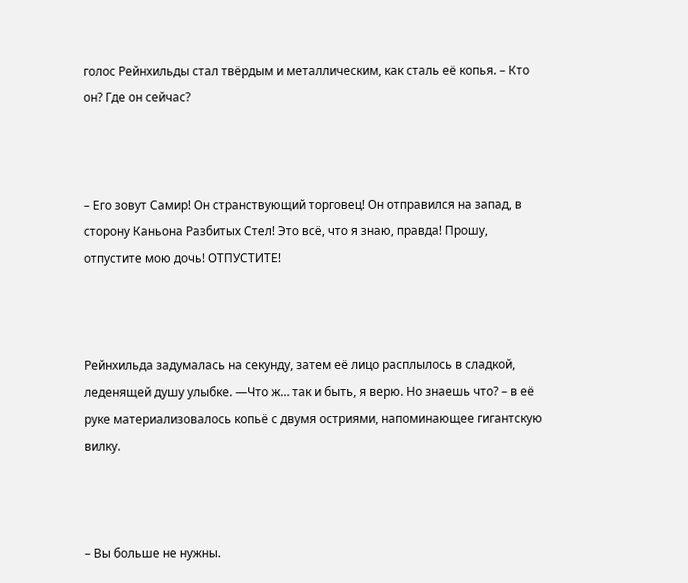голос Рейнхильды стал твёрдым и металлическим, как сталь её копья. – Кто он? Где он сейчас?



– Его зовут Самир! Он странствующий торговец! Он отправился на запад, в сторону Каньона Разбитых Стел! Это всё, что я знаю, правда! Прошу, отпустите мою дочь! ОТПУСТИТЕ!



Рейнхильда задумалась на секунду, затем её лицо расплылось в сладкой, леденящей душу улыбке. —Что ж… так и быть, я верю. Но знаешь что? – в её руке материализовалось копьё с двумя остриями, напоминающее гигантскую вилку.



– Вы больше не нужны.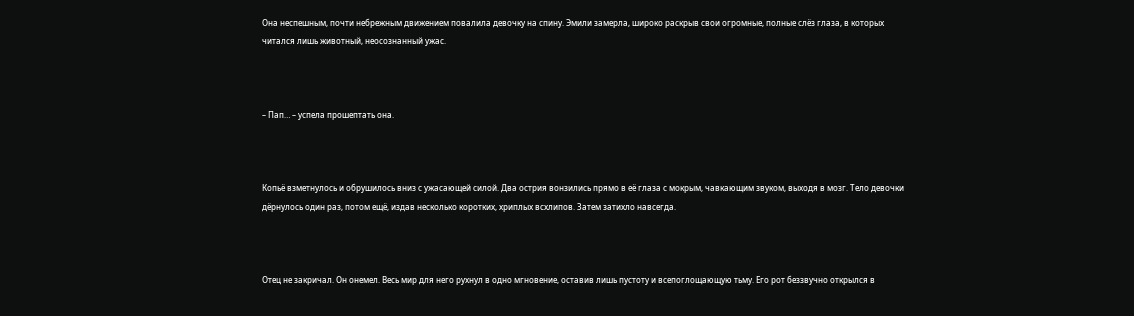Она неспешным, почти небрежным движением повалила девочку на спину. Эмили замерла, широко раскрыв свои огромные, полные слёз глаза, в которых читался лишь животный, неосознанный ужас.



– Пап… – успела прошептать она.



Копьё взметнулось и обрушилось вниз с ужасающей силой. Два острия вонзились прямо в её глаза с мокрым, чавкающим звуком, выходя в мозг. Тело девочки дёрнулось один раз, потом ещё, издав несколько коротких, хриплых всхлипов. Затем затихло навсегда.



Отец не закричал. Он онемел. Весь мир для него рухнул в одно мгновение, оставив лишь пустоту и всепоглощающую тьму. Его рот беззвучно открылся в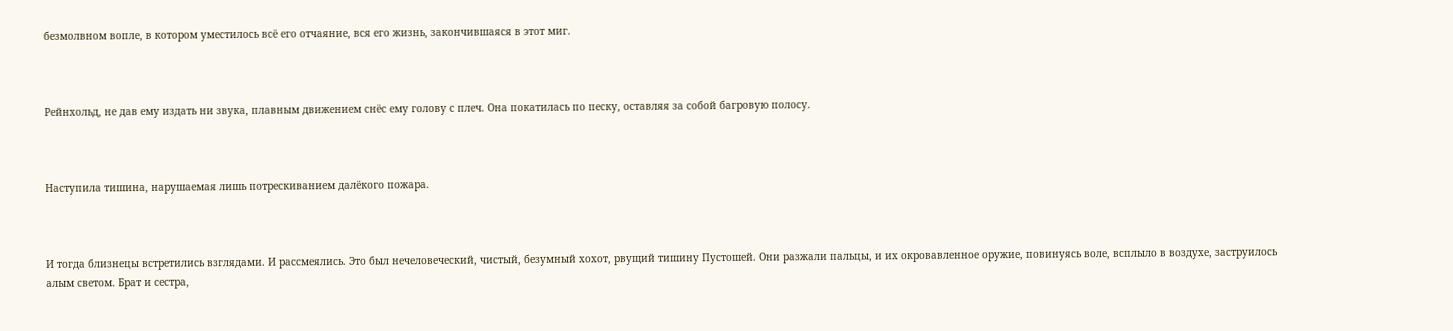безмолвном вопле, в котором уместилось всё его отчаяние, вся его жизнь, закончившаяся в этот миг.



Рейнхольд, не дав ему издать ни звука, плавным движением снёс ему голову с плеч. Она покатилась по песку, оставляя за собой багровую полосу.



Наступила тишина, нарушаемая лишь потрескиванием далёкого пожара.



И тогда близнецы встретились взглядами. И рассмеялись. Это был нечеловеческий, чистый, безумный хохот, рвущий тишину Пустошей. Они разжали пальцы, и их окровавленное оружие, повинуясь воле, всплыло в воздухе, заструилось алым светом. Брат и сестра,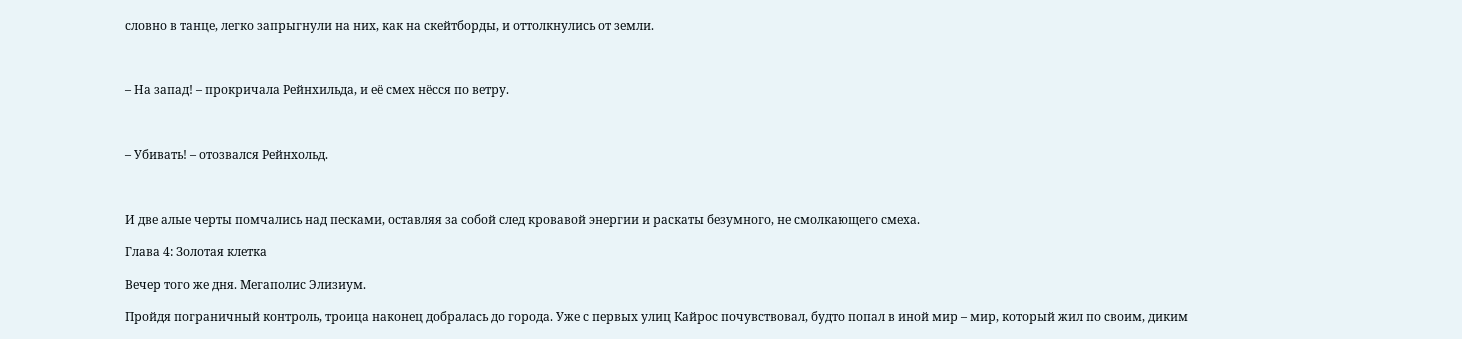словно в танце, легко запрыгнули на них, как на скейтборды, и оттолкнулись от земли.



– На запад! – прокричала Рейнхильда, и её смех нёсся по ветру.



– Убивать! – отозвался Рейнхольд.



И две алые черты помчались над песками, оставляя за собой след кровавой энергии и раскаты безумного, не смолкающего смеха.

Глава 4: Золотая клетка

Вечер того же дня. Мегаполис Элизиум.

Пройдя пограничный контроль, троица наконец добралась до города. Уже с первых улиц Кайрос почувствовал, будто попал в иной мир – мир, который жил по своим, диким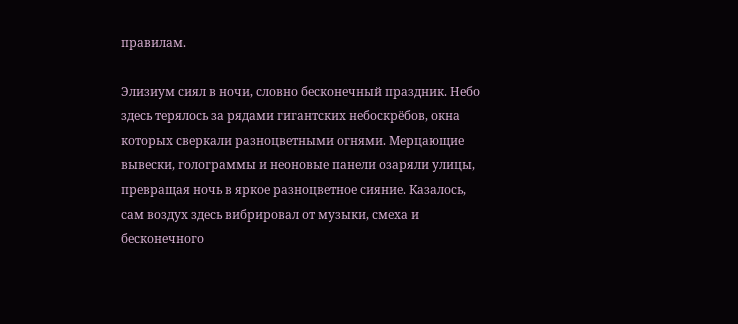правилам.

Элизиум сиял в ночи, словно бесконечный праздник. Небо здесь терялось за рядами гигантских небоскрёбов, окна которых сверкали разноцветными огнями. Мерцающие вывески, голограммы и неоновые панели озаряли улицы, превращая ночь в яркое разноцветное сияние. Казалось, сам воздух здесь вибрировал от музыки, смеха и бесконечного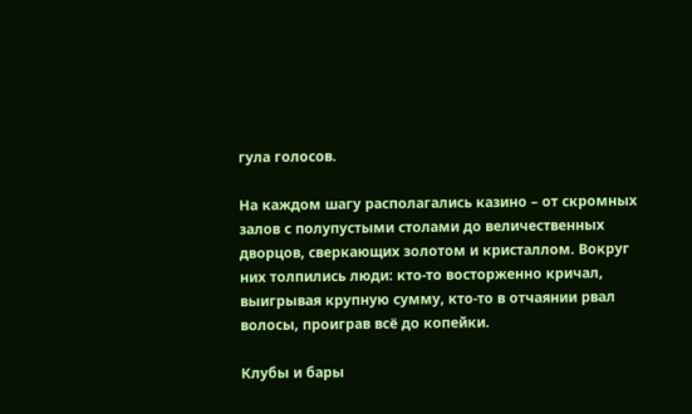гула голосов.

На каждом шагу располагались казино – от скромных залов с полупустыми столами до величественных дворцов, сверкающих золотом и кристаллом. Вокруг них толпились люди: кто-то восторженно кричал, выигрывая крупную сумму, кто-то в отчаянии рвал волосы, проиграв всё до копейки.

Клубы и бары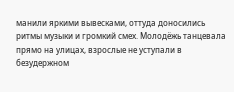манили яркими вывесками, оттуда доносились ритмы музыки и громкий смех. Молодёжь танцевала прямо на улицах, взрослые не уступали в безудержном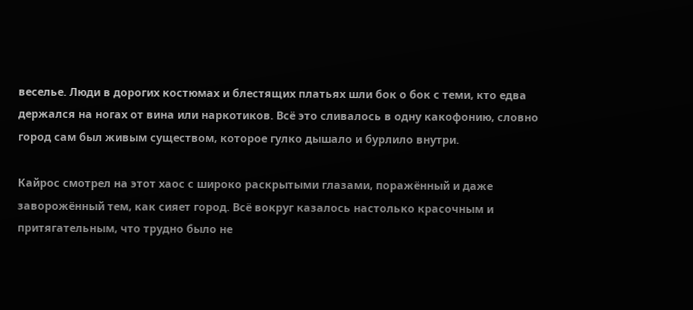веселье. Люди в дорогих костюмах и блестящих платьях шли бок о бок с теми, кто едва держался на ногах от вина или наркотиков. Всё это сливалось в одну какофонию, словно город сам был живым существом, которое гулко дышало и бурлило внутри.

Кайрос смотрел на этот хаос с широко раскрытыми глазами, поражённый и даже заворожённый тем, как сияет город. Всё вокруг казалось настолько красочным и притягательным, что трудно было не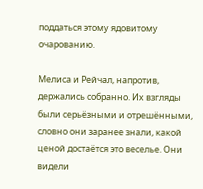поддаться этому ядовитому очарованию.

Мелиса и Рейчал, напротив, держались собранно. Их взгляды были серьёзными и отрешёнными, словно они заранее знали, какой ценой достаётся это веселье. Они видели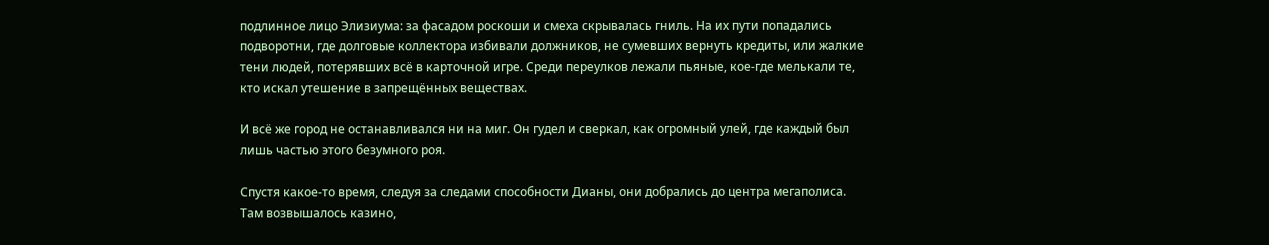подлинное лицо Элизиума: за фасадом роскоши и смеха скрывалась гниль. На их пути попадались подворотни, где долговые коллектора избивали должников, не сумевших вернуть кредиты, или жалкие тени людей, потерявших всё в карточной игре. Среди переулков лежали пьяные, кое-где мелькали те, кто искал утешение в запрещённых веществах.

И всё же город не останавливался ни на миг. Он гудел и сверкал, как огромный улей, где каждый был лишь частью этого безумного роя.

Спустя какое-то время, следуя за следами способности Дианы, они добрались до центра мегаполиса. Там возвышалось казино,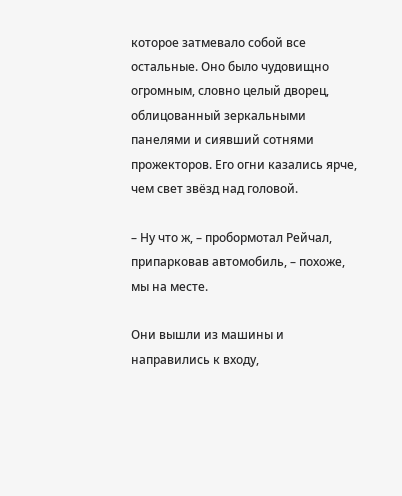которое затмевало собой все остальные. Оно было чудовищно огромным, словно целый дворец, облицованный зеркальными панелями и сиявший сотнями прожекторов. Его огни казались ярче, чем свет звёзд над головой.

– Ну что ж, – пробормотал Рейчал, припарковав автомобиль, – похоже, мы на месте.

Они вышли из машины и направились к входу,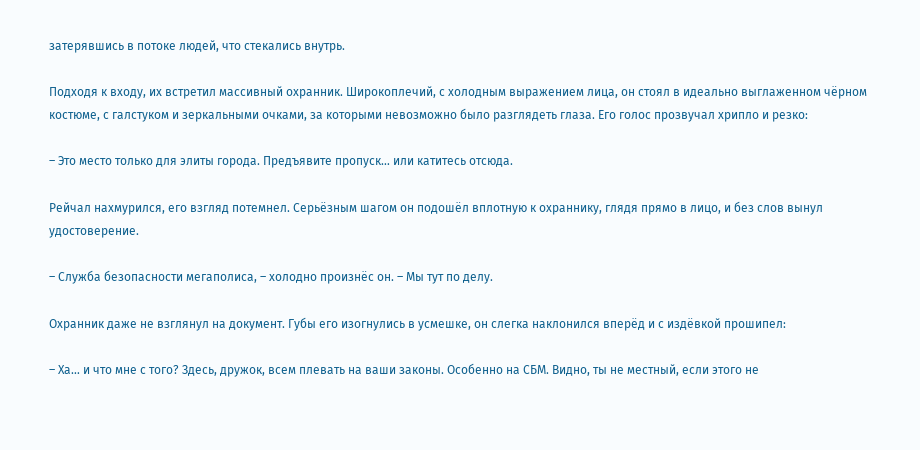затерявшись в потоке людей, что стекались внутрь.

Подходя к входу, их встретил массивный охранник. Широкоплечий, с холодным выражением лица, он стоял в идеально выглаженном чёрном костюме, с галстуком и зеркальными очками, за которыми невозможно было разглядеть глаза. Его голос прозвучал хрипло и резко:

– Это место только для элиты города. Предъявите пропуск… или катитесь отсюда.

Рейчал нахмурился, его взгляд потемнел. Серьёзным шагом он подошёл вплотную к охраннику, глядя прямо в лицо, и без слов вынул удостоверение.

– Служба безопасности мегаполиса, – холодно произнёс он. – Мы тут по делу.

Охранник даже не взглянул на документ. Губы его изогнулись в усмешке, он слегка наклонился вперёд и с издёвкой прошипел:

– Ха… и что мне с того? Здесь, дружок, всем плевать на ваши законы. Особенно на СБМ. Видно, ты не местный, если этого не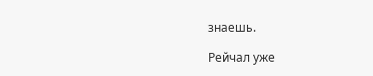знаешь.

Рейчал уже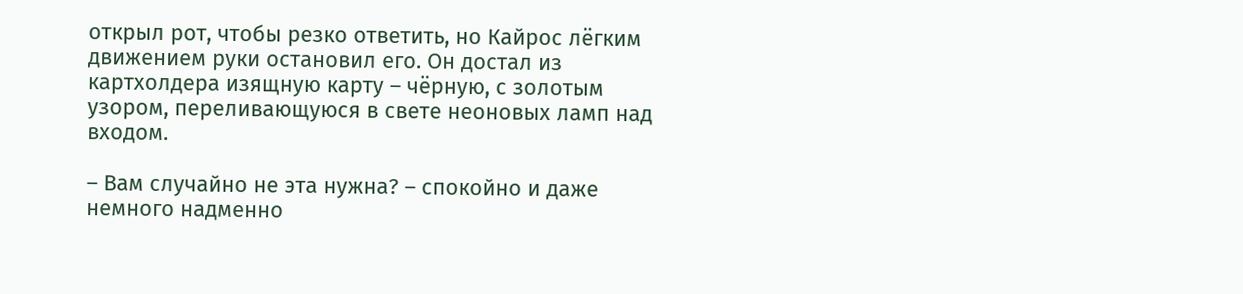открыл рот, чтобы резко ответить, но Кайрос лёгким движением руки остановил его. Он достал из картхолдера изящную карту – чёрную, с золотым узором, переливающуюся в свете неоновых ламп над входом.

– Вам случайно не эта нужна? – спокойно и даже немного надменно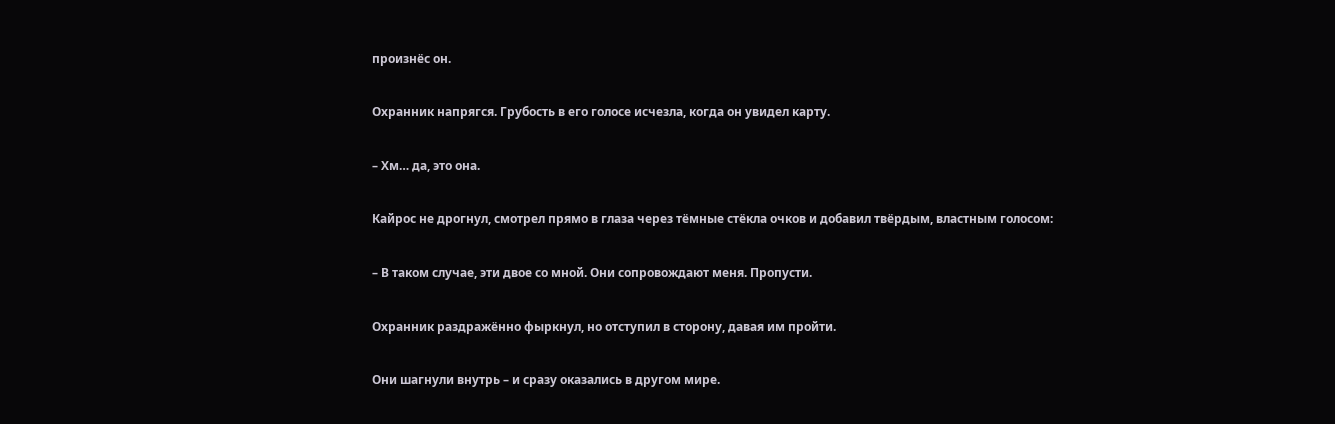произнёс он.

Охранник напрягся. Грубость в его голосе исчезла, когда он увидел карту.

– Хм… да, это она.

Кайрос не дрогнул, смотрел прямо в глаза через тёмные стёкла очков и добавил твёрдым, властным голосом:

– В таком случае, эти двое со мной. Они сопровождают меня. Пропусти.

Охранник раздражённо фыркнул, но отступил в сторону, давая им пройти.

Они шагнули внутрь – и сразу оказались в другом мире.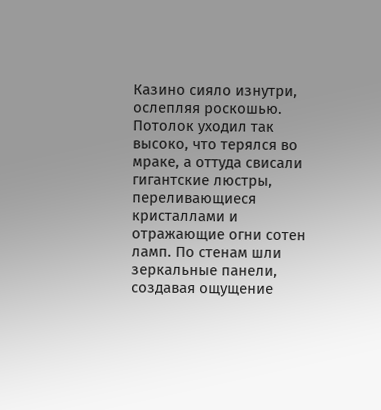Казино сияло изнутри, ослепляя роскошью. Потолок уходил так высоко, что терялся во мраке, а оттуда свисали гигантские люстры, переливающиеся кристаллами и отражающие огни сотен ламп. По стенам шли зеркальные панели, создавая ощущение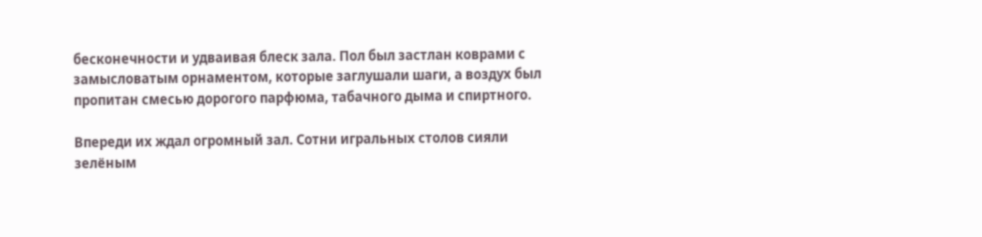бесконечности и удваивая блеск зала. Пол был застлан коврами с замысловатым орнаментом, которые заглушали шаги, а воздух был пропитан смесью дорогого парфюма, табачного дыма и спиртного.

Впереди их ждал огромный зал. Сотни игральных столов сияли зелёным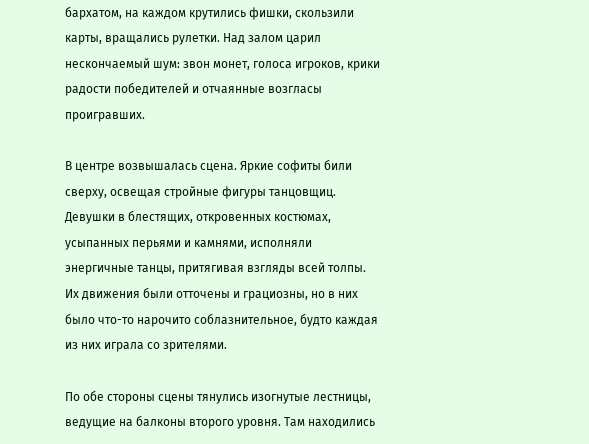бархатом, на каждом крутились фишки, скользили карты, вращались рулетки. Над залом царил нескончаемый шум: звон монет, голоса игроков, крики радости победителей и отчаянные возгласы проигравших.

В центре возвышалась сцена. Яркие софиты били сверху, освещая стройные фигуры танцовщиц. Девушки в блестящих, откровенных костюмах, усыпанных перьями и камнями, исполняли энергичные танцы, притягивая взгляды всей толпы. Их движения были отточены и грациозны, но в них было что-то нарочито соблазнительное, будто каждая из них играла со зрителями.

По обе стороны сцены тянулись изогнутые лестницы, ведущие на балконы второго уровня. Там находились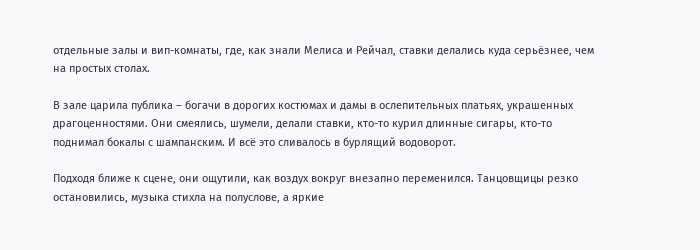отдельные залы и вип-комнаты, где, как знали Мелиса и Рейчал, ставки делались куда серьёзнее, чем на простых столах.

В зале царила публика – богачи в дорогих костюмах и дамы в ослепительных платьях, украшенных драгоценностями. Они смеялись, шумели, делали ставки, кто-то курил длинные сигары, кто-то поднимал бокалы с шампанским. И всё это сливалось в бурлящий водоворот.

Подходя ближе к сцене, они ощутили, как воздух вокруг внезапно переменился. Танцовщицы резко остановились, музыка стихла на полуслове, а яркие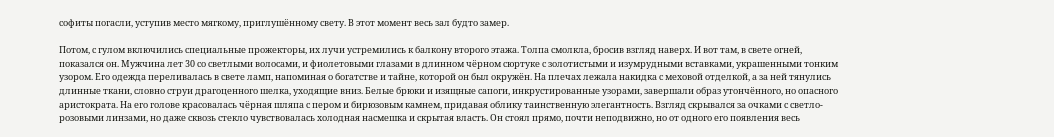софиты погасли, уступив место мягкому, приглушённому свету. В этот момент весь зал будто замер.

Потом, с гулом включились специальные прожекторы, их лучи устремились к балкону второго этажа. Толпа смолкла, бросив взгляд наверх. И вот там, в свете огней, показался он. Мужчина лет 30 со светлыми волосами, и фиолетовыми глазами в длинном чёрном сюртуке с золотистыми и изумрудными вставками, украшенными тонким узором. Его одежда переливалась в свете ламп, напоминая о богатстве и тайне, которой он был окружён. На плечах лежала накидка с меховой отделкой, а за ней тянулись длинные ткани, словно струи драгоценного шелка, уходящие вниз. Белые брюки и изящные сапоги, инкрустированные узорами, завершали образ утончённого, но опасного аристократа. На его голове красовалась чёрная шляпа с пером и бирюзовым камнем, придавая облику таинственную элегантность. Взгляд скрывался за очками с светло-розовыми линзами, но даже сквозь стекло чувствовалась холодная насмешка и скрытая власть. Он стоял прямо, почти неподвижно, но от одного его появления весь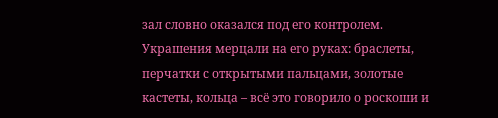зал словно оказался под его контролем. Украшения мерцали на его руках: браслеты, перчатки с открытыми пальцами, золотые кастеты, кольца – всё это говорило о роскоши и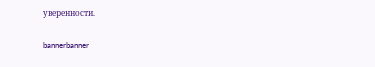уверенности.

bannerbanner